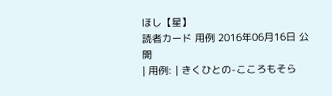ほし【星】
読者カード 用例 2016年06月16日 公開
| 用例: | きくひとの-こころもそら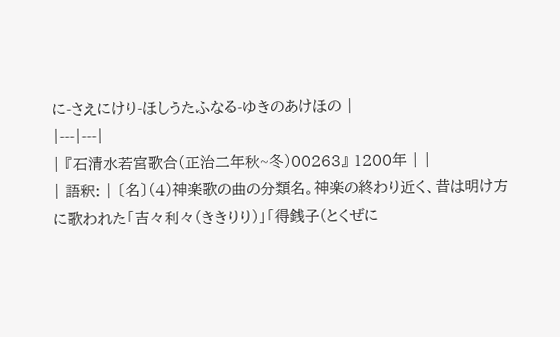に-さえにけり-ほしうたふなる-ゆきのあけほの |
|---|---|
| 『石清水若宮歌合(正治二年秋~冬)00263』 1200年 | |
| 語釈: | 〔名〕(4)神楽歌の曲の分類名。神楽の終わり近く、昔は明け方に歌われた「吉々利々(ききりり)」「得銭子(とくぜに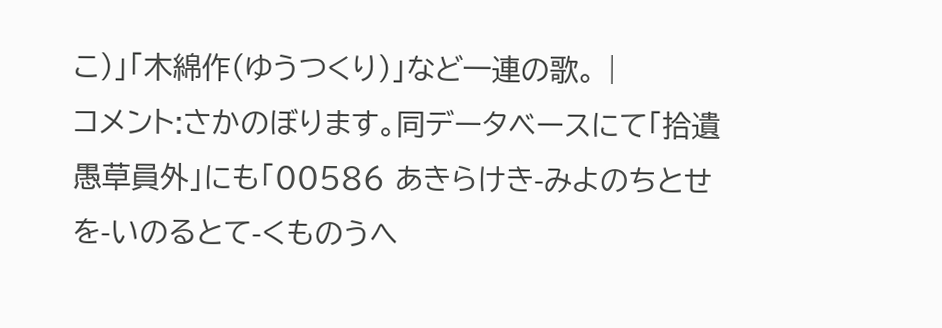こ)」「木綿作(ゆうつくり)」など一連の歌。 |
コメント:さかのぼります。同データベースにて「拾遺愚草員外」にも「00586 あきらけき-みよのちとせを-いのるとて-くものうへ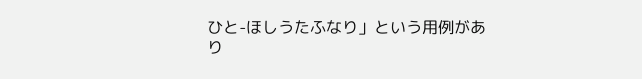ひと-ほしうたふなり」という用例があり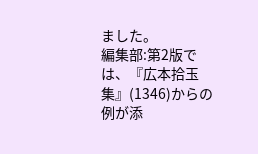ました。
編集部:第2版では、『広本拾玉集』(1346)からの例が添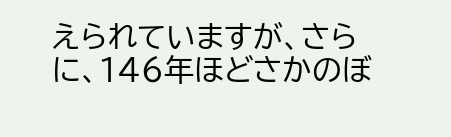えられていますが、さらに、146年ほどさかのぼ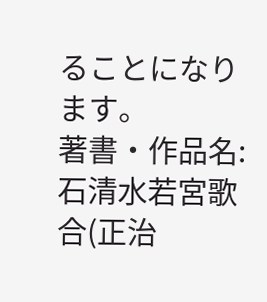ることになります。
著書・作品名:石清水若宮歌合(正治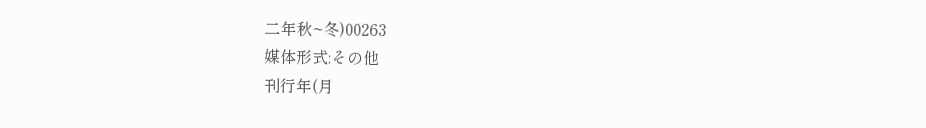二年秋~冬)00263
媒体形式:その他
刊行年(月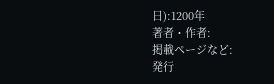日):1200年
著者・作者:
掲載ページなど:
発行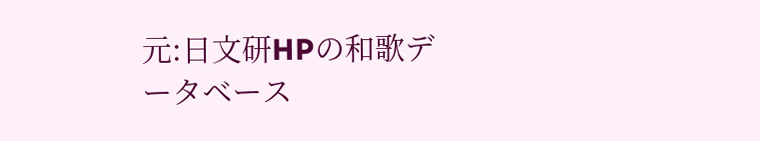元:日文研HPの和歌データベース